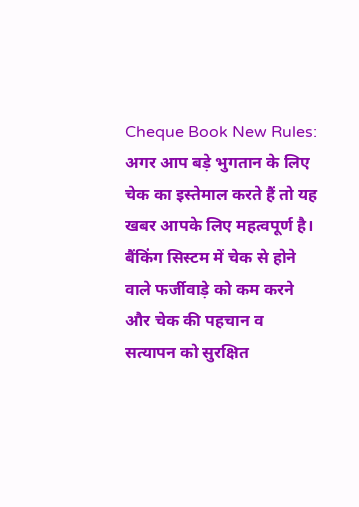Cheque Book New Rules: अगर आप बड़े भुगतान के लिए चेक का इस्तेमाल करते हैं तो यह खबर आपके लिए महत्वपूर्ण है। बैंकिंग सिस्टम में चेक से होने वाले फर्जीवाड़े को कम करने और चेक की पहचान व सत्यापन को सुरक्षित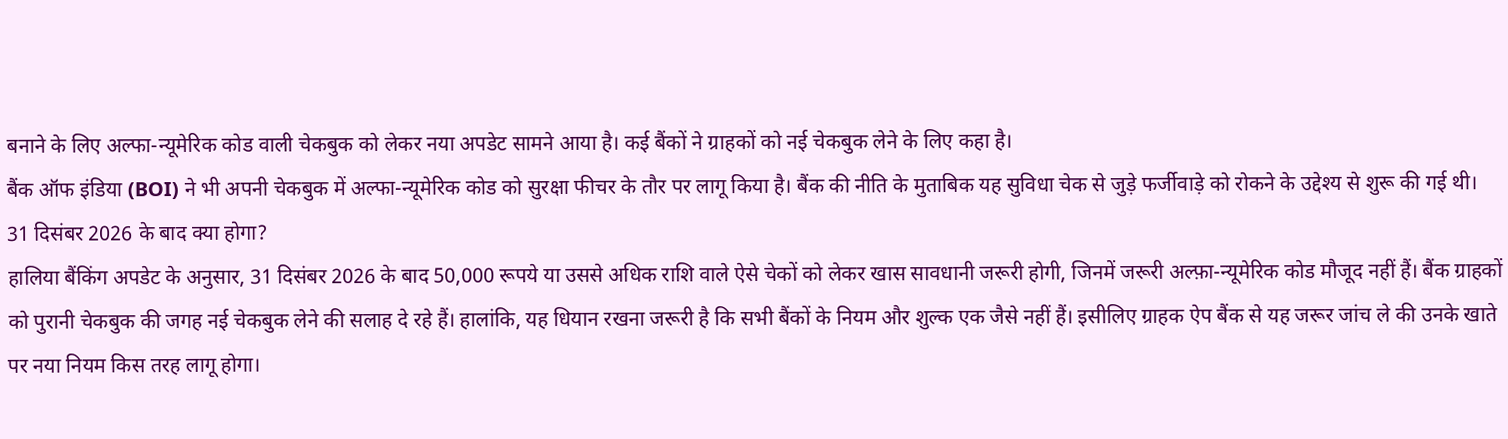बनाने के लिए अल्फा-न्यूमेरिक कोड वाली चेकबुक को लेकर नया अपडेट सामने आया है। कई बैंकों ने ग्राहकों को नई चेकबुक लेने के लिए कहा है।
बैंक ऑफ इंडिया (BOI) ने भी अपनी चेकबुक में अल्फा-न्यूमेरिक कोड को सुरक्षा फीचर के तौर पर लागू किया है। बैंक की नीति के मुताबिक यह सुविधा चेक से जुड़े फर्जीवाड़े को रोकने के उद्देश्य से शुरू की गई थी।
31 दिसंबर 2026 के बाद क्या होगा?
हालिया बैंकिंग अपडेट के अनुसार, 31 दिसंबर 2026 के बाद 50,000 रूपये या उससे अधिक राशि वाले ऐसे चेकों को लेकर खास सावधानी जरूरी होगी, जिनमें जरूरी अल्फ़ा-न्यूमेरिक कोड मौजूद नहीं हैं। बैंक ग्राहकों को पुरानी चेकबुक की जगह नई चेकबुक लेने की सलाह दे रहे हैं। हालांकि, यह धियान रखना जरूरी है कि सभी बैंकों के नियम और शुल्क एक जैसे नहीं हैं। इसीलिए ग्राहक ऐप बैंक से यह जरूर जांच ले की उनके खाते पर नया नियम किस तरह लागू होगा।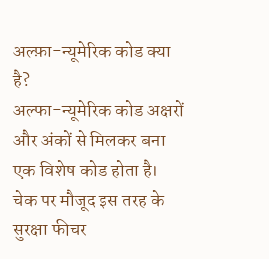अल्फ़ा-न्यूमेरिक कोड क्या है?
अल्फा-न्यूमेरिक कोड अक्षरों और अंकों से मिलकर बना एक विशेष कोड होता है। चेक पर मौजूद इस तरह के सुरक्षा फीचर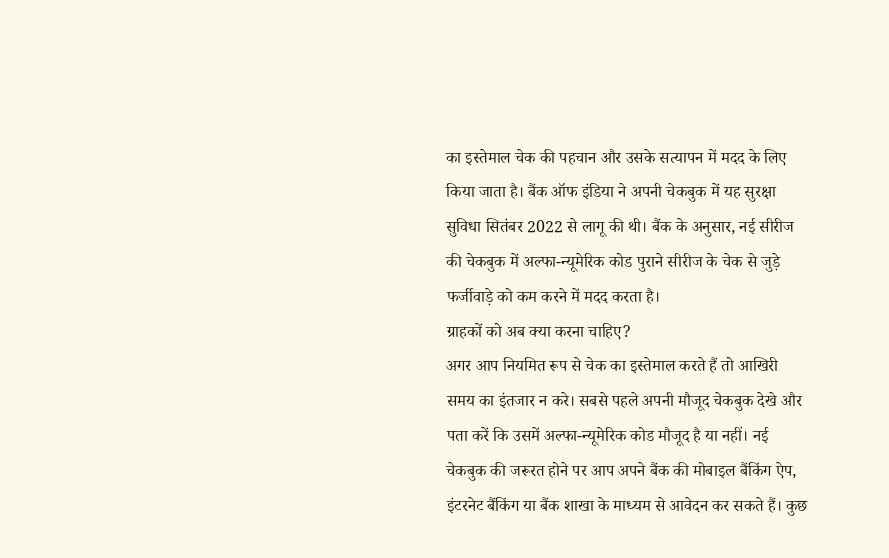का इस्तेमाल चेक की पहचान और उसके सत्यापन में मदद के लिए किया जाता है। बैंक ऑफ इंडिया ने अपनी चेकबुक में यह सुरक्षा सुविधा सितंबर 2022 से लागू की थी। बैंक के अनुसार, नई सीरीज की चेकबुक में अल्फा-न्यूमेरिक कोड पुराने सीरीज के चेक से जुड़े फर्जीवाड़े को कम करने में मदद करता है।
ग्राहकों को अब क्या करना चाहिए?
अगर आप नियमित रूप से चेक का इस्तेमाल करते हैं तो आखिरी समय का इंतजार न करे। सबसे पहले अपनी मौजूद चेकबुक देखे और पता करें कि उसमें अल्फा-न्यूमेरिक कोड मौजूद है या नहीं। नई चेकबुक की जरूरत होने पर आप अपने बैंक की मोबाइल बैंकिंग ऐप, इंटरनेट बैंकिंग या बैंक शाखा के माध्यम से आवेदन कर सकते हैं। कुछ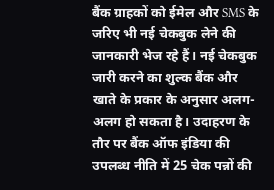बैंक ग्राहकों को ईमेल और SMS के जरिए भी नई चेकबुक लेने की जानकारी भेज रहे हैं। नई चेकबुक जारी करने का शुल्क बैंक और खाते के प्रकार के अनुसार अलग-अलग हो सकता है। उदाहरण के तौर पर बैंक ऑफ इंडिया की उपलब्ध नीति में 25 चेक पन्नों की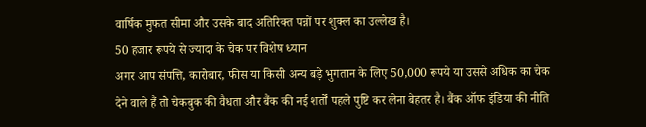वार्षिक मुफत सीमा और उसके बाद अतिरिक्त पन्नों पर शुक्ल का उल्लेख है।
50 हजार रूपये से ज्यादा के चेक पर विशेष ध्यान
अगर आप संपत्ति, कारोबार, फीस या किसी अन्य बड़े भुगतान के लिए 50,000 रूपये या उससे अधिक का चेक देने वाले हैं तो चेकबुक की वैधता और बैंक की नई शर्तों पहले पुष्टि कर लेना बेहतर है। बैंक ऑफ इंडिया की नीति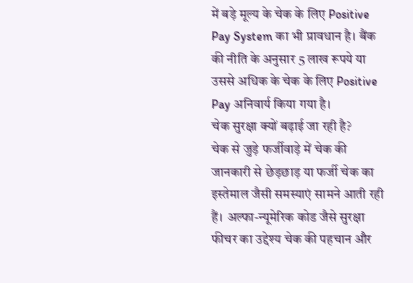में बड़े मूल्य के चेक के लिए Positive Pay System का भी प्रावधान है। बैंक की नीति के अनुसार 5 लाख रूपये या उससे अधिक के चेक के लिए Positive Pay अनिवार्य किया गया है।
चेक सुरक्षा क्यों बढ़ाई जा रही है?
चेक से जुड़े फर्जीवाड़े में चेक की जानकारी से छेड़छाड़ या फर्जी चेक का इस्तेमाल जैसी समस्याएं सामने आती रही हैं। अल्फा-न्यूमेरिक कोड जैसे सुरक्षा फीचर का उद्देश्य चेक की पहचान और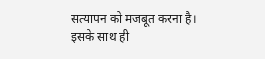सत्यापन को मजबूत करना है। इसके साथ ही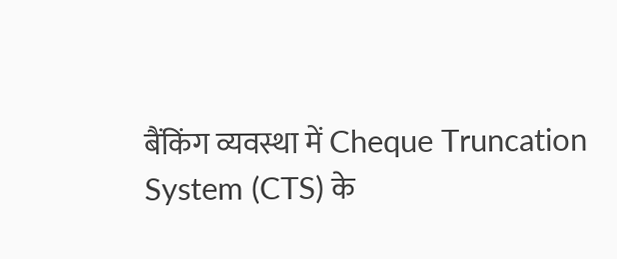बैंकिंग व्यवस्था में Cheque Truncation System (CTS) के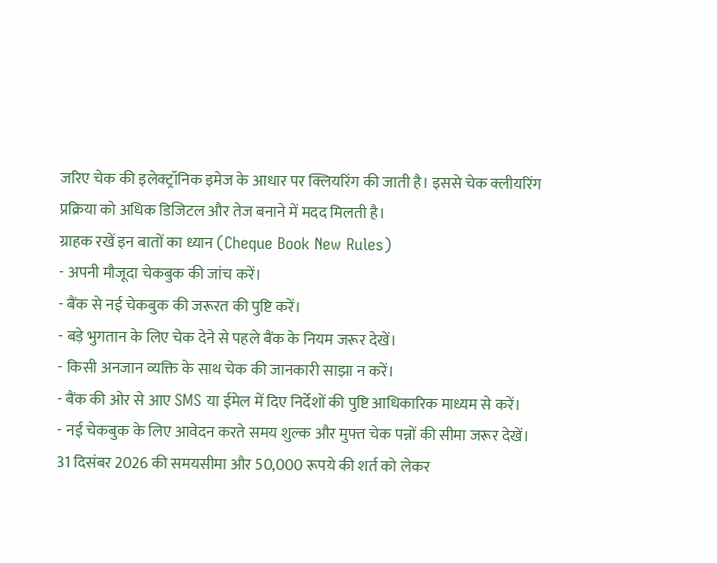जरिए चेक की इलेक्ट्रॉनिक इमेज के आधार पर क्लियरिंग की जाती है। इससे चेक क्लीयरिंग प्रक्रिया को अधिक डिजिटल और तेज बनाने में मदद मिलती है।
ग्राहक रखें इन बातों का ध्यान (Cheque Book New Rules)
- अपनी मौजूदा चेकबुक की जांच करें।
- बैंक से नई चेकबुक की जरूरत की पुष्टि करें।
- बड़े भुगतान के लिए चेक देने से पहले बैंक के नियम जरूर देखें।
- किसी अनजान व्यक्ति के साथ चेक की जानकारी साझा न करें।
- बैंक की ओर से आए SMS या ईमेल में दिए निर्देशों की पुष्टि आधिकारिक माध्यम से करें।
- नई चेकबुक के लिए आवेदन करते समय शुल्क और मुफ्त चेक पन्नों की सीमा जरूर देखें।
31 दिसंबर 2026 की समयसीमा और 50,000 रूपये की शर्त को लेकर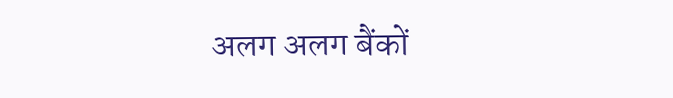अलग अलग बैंकों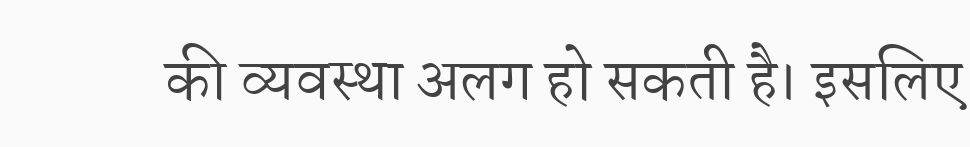की व्यवस्था अलग हो सकती है। इसलिए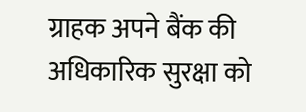ग्राहक अपने बैंक की अधिकारिक सुरक्षा को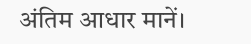अंतिम आधार मानें।